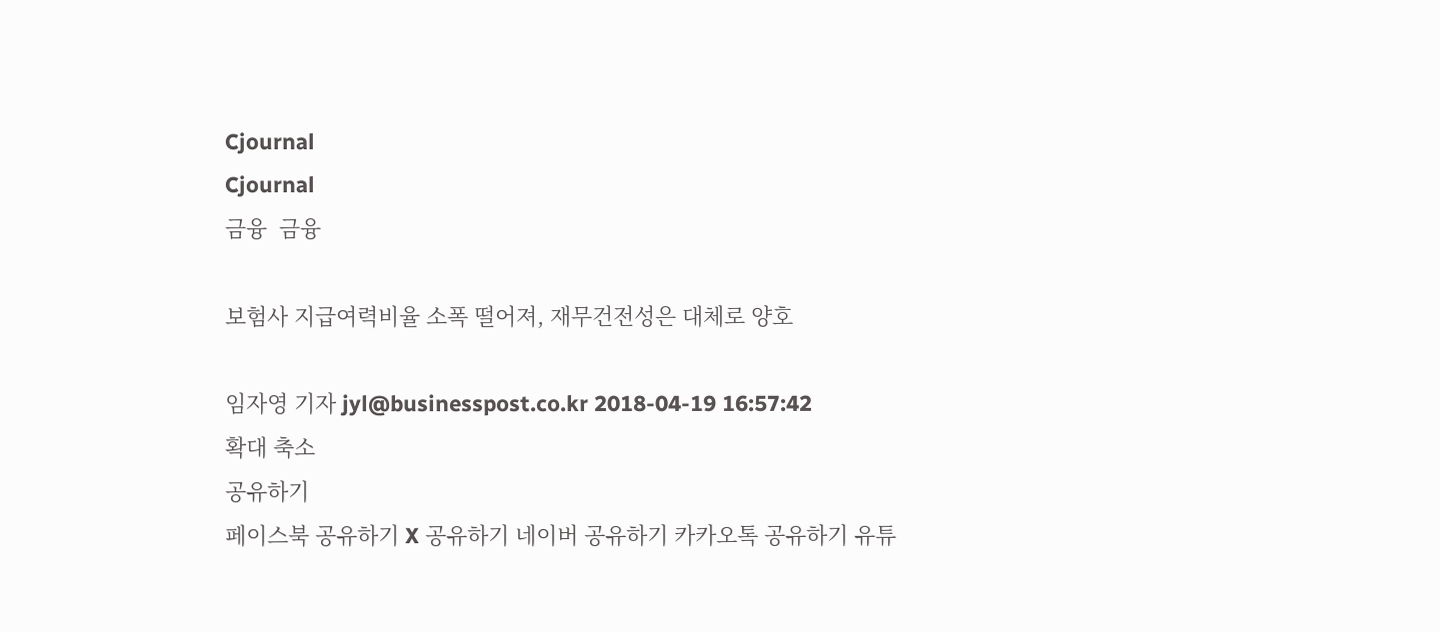Cjournal
Cjournal
금융  금융

보험사 지급여력비율 소폭 떨어져, 재무건전성은 대체로 양호

임자영 기자 jyl@businesspost.co.kr 2018-04-19 16:57:42
확대 축소
공유하기
페이스북 공유하기 X 공유하기 네이버 공유하기 카카오톡 공유하기 유튜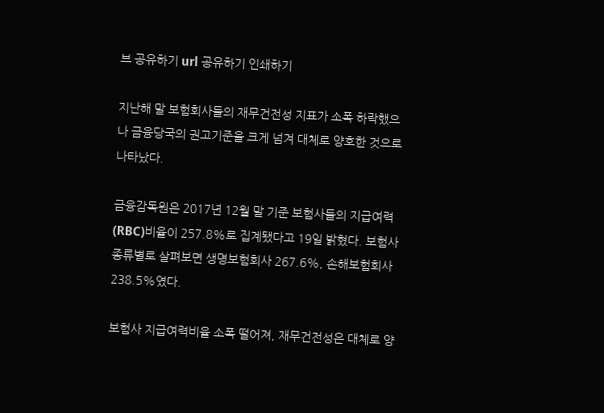브 공유하기 url 공유하기 인쇄하기

지난해 말 보험회사들의 재무건전성 지표가 소폭 하락했으나 금융당국의 권고기준을 크게 넘겨 대체로 양호한 것으로 나타났다.

금융감독원은 2017년 12월 말 기준 보험사들의 지급여력(RBC)비율이 257.8%로 집계됐다고 19일 밝혔다. 보험사 종류별로 살펴보면 생명보험회사 267.6%, 손해보험회사 238.5%였다.

보험사 지급여력비율 소폭 떨어져, 재무건전성은 대체로 양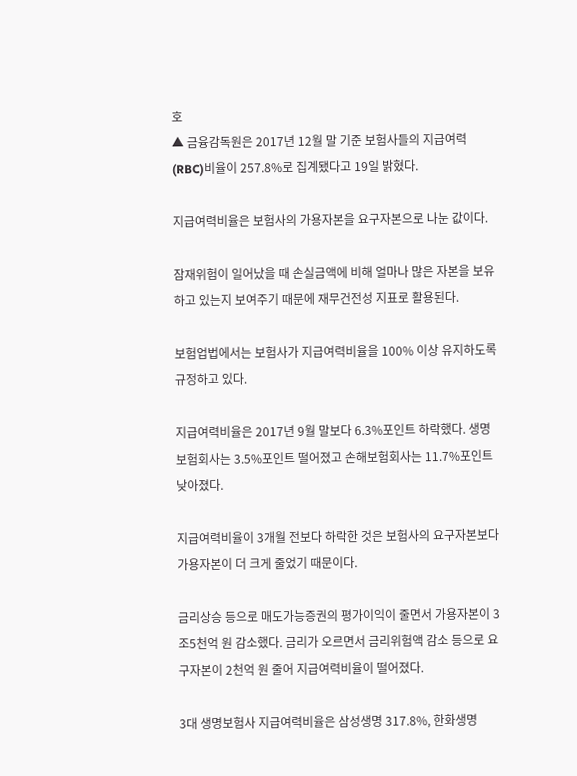호
▲ 금융감독원은 2017년 12월 말 기준 보험사들의 지급여력(RBC)비율이 257.8%로 집계됐다고 19일 밝혔다.

지급여력비율은 보험사의 가용자본을 요구자본으로 나눈 값이다.

잠재위험이 일어났을 때 손실금액에 비해 얼마나 많은 자본을 보유하고 있는지 보여주기 때문에 재무건전성 지표로 활용된다.

보험업법에서는 보험사가 지급여력비율을 100% 이상 유지하도록 규정하고 있다.

지급여력비율은 2017년 9월 말보다 6.3%포인트 하락했다. 생명보험회사는 3.5%포인트 떨어졌고 손해보험회사는 11.7%포인트 낮아졌다.

지급여력비율이 3개월 전보다 하락한 것은 보험사의 요구자본보다 가용자본이 더 크게 줄었기 때문이다.

금리상승 등으로 매도가능증권의 평가이익이 줄면서 가용자본이 3조5천억 원 감소했다. 금리가 오르면서 금리위험액 감소 등으로 요구자본이 2천억 원 줄어 지급여력비율이 떨어졌다.

3대 생명보험사 지급여력비율은 삼성생명 317.8%, 한화생명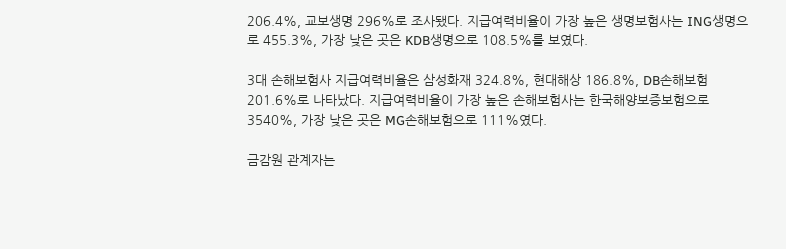206.4%, 교보생명 296%로 조사됐다. 지급여력비율이 가장 높은 생명보험사는 ING생명으로 455.3%, 가장 낮은 곳은 KDB생명으로 108.5%를 보였다.

3대 손해보험사 지급여력비율은 삼성화재 324.8%, 현대해상 186.8%, DB손해보험 201.6%로 나타났다. 지급여력비율이 가장 높은 손해보험사는 한국해양보증보험으로 3540%, 가장 낮은 곳은 MG손해보험으로 111%였다.

금감원 관계자는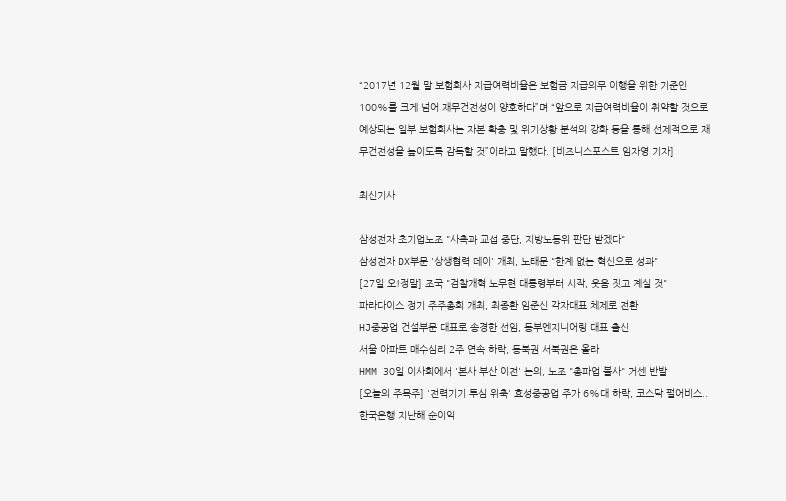“2017년 12월 말 보험회사 지급여력비율은 보험금 지급의무 이행을 위한 기준인 100%를 크게 넘어 재무건전성이 양호하다”며 “앞으로 지급여력비율이 취약할 것으로 예상되는 일부 보험회사는 자본 확충 및 위기상황 분석의 강화 등을 통해 선제적으로 재무건전성을 높이도록 감독할 것”이라고 말했다. [비즈니스포스트 임자영 기자]

최신기사

삼성전자 초기업노조 "사측과 교섭 중단, 지방노동위 판단 받겠다"
삼성전자 DX부문 '상생협력 데이' 개최, 노태문 "한계 없는 혁신으로 성과"
[27일 오!정말] 조국 "검찰개혁 노무현 대통령부터 시작, 웃음 짓고 계실 것"
파라다이스 정기 주주총회 개최, 최종환 임준신 각자대표 체제로 전환
HJ중공업 건설부문 대표로 송경한 선임, 동부엔지니어링 대표 출신
서울 아파트 매수심리 2주 연속 하락, 동북권 서북권은 올라
HMM 30일 이사회에서 '본사 부산 이전' 논의, 노조 "총파업 불사" 거센 반발
[오늘의 주목주] '전력기기 투심 위축' 효성중공업 주가 6%대 하락, 코스닥 펄어비스..
한국은행 지난해 순이익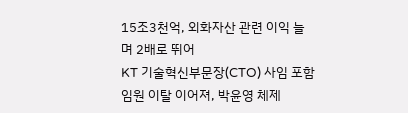15조3천억, 외화자산 관련 이익 늘며 2배로 뛰어
KT 기술혁신부문장(CTO) 사임 포함 임원 이탈 이어져, 박윤영 체제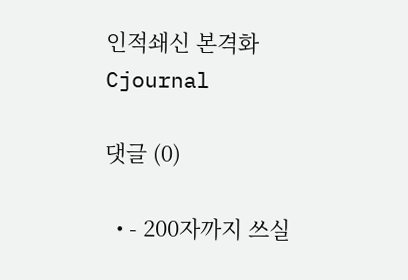인적쇄신 본격화
Cjournal

댓글 (0)

  • - 200자까지 쓰실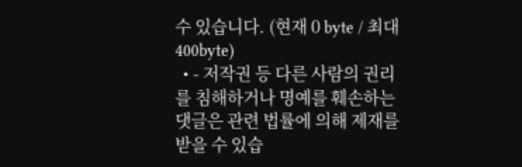수 있습니다. (현재 0 byte / 최대 400byte)
  • - 저작권 등 다른 사람의 권리를 침해하거나 명예를 훼손하는 댓글은 관련 법률에 의해 제재를 받을 수 있습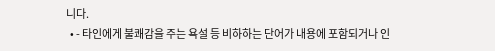니다.
  • - 타인에게 불쾌감을 주는 욕설 등 비하하는 단어가 내용에 포함되거나 인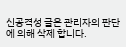신공격성 글은 관리자의 판단에 의해 삭제 합니다.